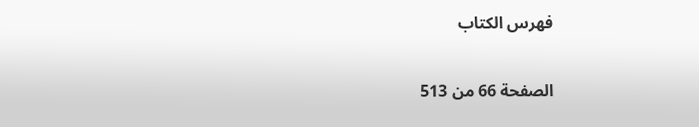فهرس الكتاب

الصفحة 66 من 513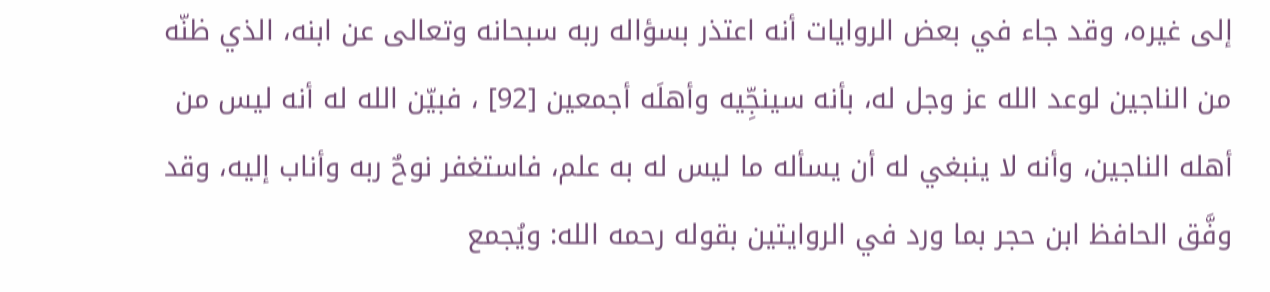إلى غيره، وقد جاء في بعض الروايات أنه اعتذر بسؤاله ربه سبحانه وتعالى عن ابنه، الذي ظنّه من الناجين لوعد الله عز وجل له، بأنه سينجِّيه وأهلَه أجمعين [92] ، فبيّن الله له أنه ليس من أهله الناجين، وأنه لا ينبغي له أن يسأله ما ليس له به علم، فاستغفر نوحٌ ربه وأناب إليه، وقد وفَّق الحافظ ابن حجر بما ورد في الروايتين بقوله رحمه الله: ويُجمع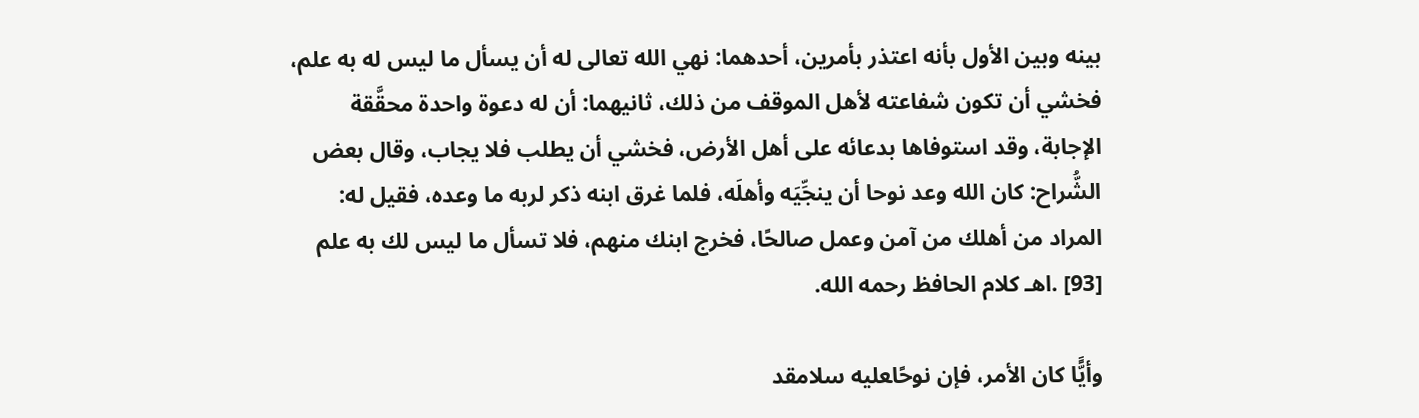بينه وبين الأول بأنه اعتذر بأمرين، أحدهما: نهي الله تعالى له أن يسأل ما ليس له به علم، فخشي أن تكون شفاعته لأهل الموقف من ذلك، ثانيهما: أن له دعوة واحدة محقَّقة الإجابة، وقد استوفاها بدعائه على أهل الأرض، فخشي أن يطلب فلا يجاب، وقال بعض الشُّراح: كان الله وعد نوحا أن ينجِّيَه وأهلَه، فلما غرق ابنه ذكر لربه ما وعده، فقيل له: المراد من أهلك من آمن وعمل صالحًا، فخرج ابنك منهم، فلا تسأل ما ليس لك به علم [93] .اهـ كلام الحافظ رحمه الله.

وأيًَّا كان الأمر، فإن نوحًا‍عليه سلامقد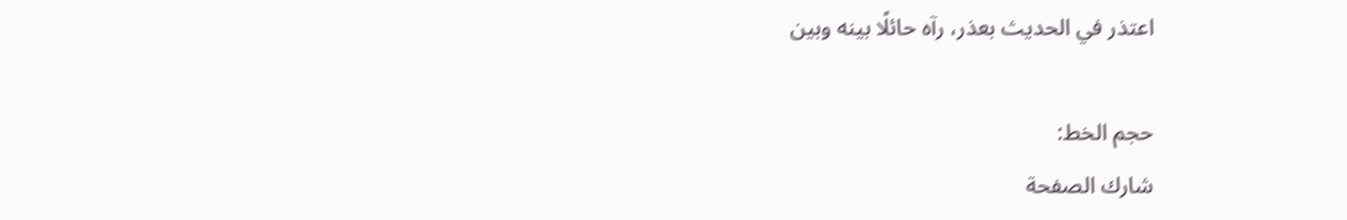اعتذر في الحديث بعذر، رآه حائلًا بينه وبين

حجم الخط:
شارك الصفحة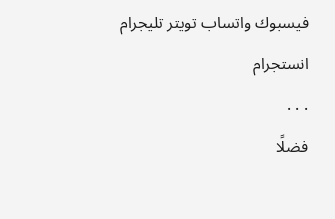فيسبوك واتساب تويتر تليجرام انستجرام
. . .
فضلًا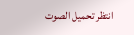انتظر تحميل الصوت